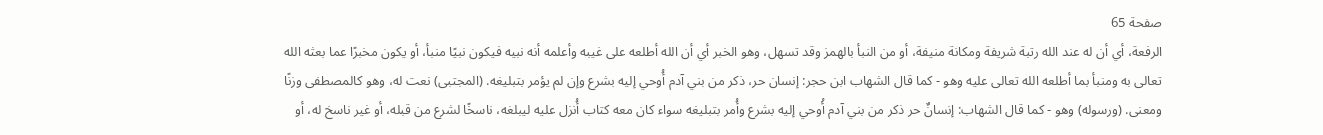صفحة 65
الرفعة، أي أن له عند الله رتبة شريفة ومكانة منيفة، أو من النبأ بالهمز وقد تسهل، وهو الخبر أي أن الله أطلعه على غيبه وأعلمه أنه نبيه فيكون نبيًا منبأ، أو يكون مخبرًا عما بعثه الله تعالى به ومنبأ بما أطلعه الله تعالى عليه وهو - كما قال الشهاب ابن حجر: إنسان حر، ذكر من بني آدم أُوحي إليه بشرع وإن لم يؤمر بتبليغه. (المجتبى) نعت له، وهو كالمصطفى وزنًا ومعنى. (ورسوله) وهو - كما قال الشهاب: إنسانٌ حر ذكر من بني آدم أُوحي إليه بشرع وأُمر بتبليغه سواء كان معه كتاب أُنزل عليه ليبلغه، ناسخًا لشرع من قبله، أو غير ناسخ له، أو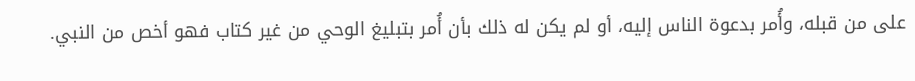على من قبله، وأُمر بدعوة الناس إليه، أو لم يكن له ذلك بأن أُمر بتبليغ الوحي من غير كتاب فهو أخص من النبي.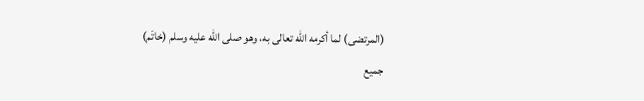(المرتضى) لما أكرمه الله تعالى به، وهو صلى الله عليه وسلم (خاتَم) جميع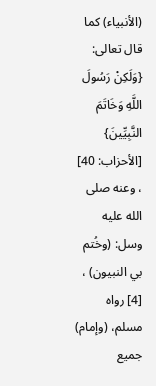(الأنبياء) كما قال تعالى: {وَلَكِنْ رَسُولَ اللَّهِ وَخَاتَمَ النَّبِيِّينَ} [الأحزاب: 40] ، وعنه صلى الله عليه وسل: (وخُتم بي النبيون) ، [4] رواه مسلم، (وإمام) جميع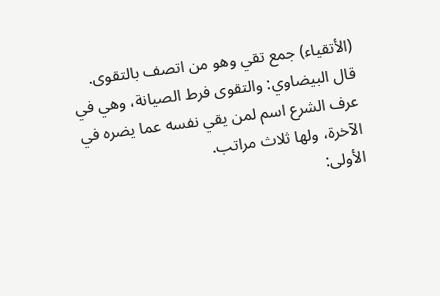(الأتقياء) جمع تقي وهو من اتصف بالتقوى.
قال البيضاوي: والتقوى فرط الصيانة، وهي في عرف الشرع اسم لمن يقي نفسه عما يضره في الآخرة، ولها ثلاث مراتب.
الأولى: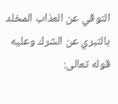التوقي عن العذاب المخلد بالتبري عن الشرك وعليه قوله تعالى: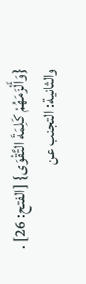{وَأَلْزَمَهُمْ كَلِمَةَ التَّقْوَى} [الفتح: 26] .
والثانية: التجنب عن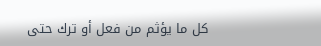كل ما يؤثم من فعل أو ترك حتى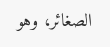الصغائر، وهو